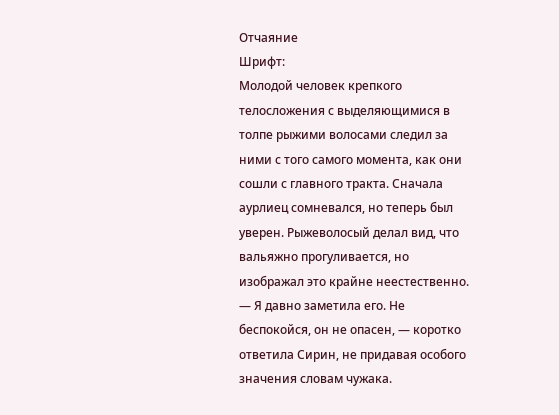Отчаяние
Шрифт:
Молодой человек крепкого телосложения с выделяющимися в толпе рыжими волосами следил за ними с того самого момента, как они сошли с главного тракта. Сначала аурлиец сомневался, но теперь был уверен. Рыжеволосый делал вид, что вальяжно прогуливается, но изображал это крайне неестественно.
— Я давно заметила его. Не беспокойся, он не опасен, — коротко ответила Сирин, не придавая особого значения словам чужака.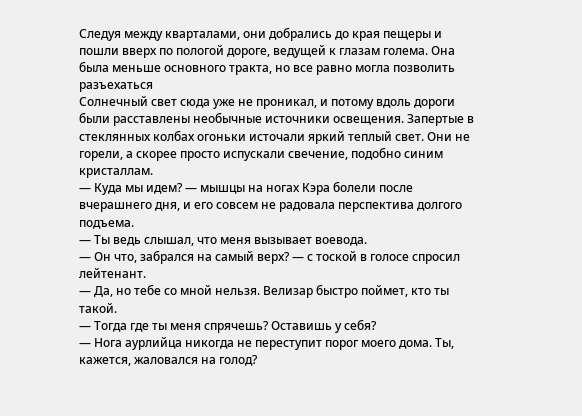Следуя между кварталами, они добрались до края пещеры и пошли вверх по пологой дороге, ведущей к глазам голема. Она была меньше основного тракта, но все равно могла позволить разъехаться
Солнечный свет сюда уже не проникал, и потому вдоль дороги были расставлены необычные источники освещения. Запертые в стеклянных колбах огоньки источали яркий теплый свет. Они не горели, а скорее просто испускали свечение, подобно синим кристаллам.
— Куда мы идем? — мышцы на ногах Кэра болели после вчерашнего дня, и его совсем не радовала перспектива долгого подъема.
— Ты ведь слышал, что меня вызывает воевода.
— Он что, забрался на самый верх? — с тоской в голосе спросил лейтенант.
— Да, но тебе со мной нельзя. Велизар быстро поймет, кто ты такой.
— Тогда где ты меня спрячешь? Оставишь у себя?
— Нога аурлийца никогда не переступит порог моего дома. Ты, кажется, жаловался на голод?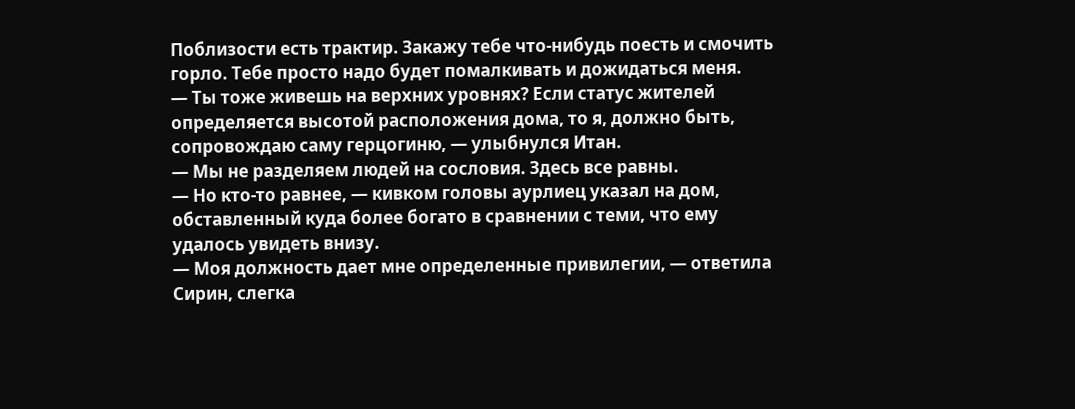Поблизости есть трактир. Закажу тебе что-нибудь поесть и смочить горло. Тебе просто надо будет помалкивать и дожидаться меня.
— Ты тоже живешь на верхних уровнях? Если статус жителей определяется высотой расположения дома, то я, должно быть, сопровождаю саму герцогиню, — улыбнулся Итан.
— Мы не разделяем людей на сословия. Здесь все равны.
— Но кто-то равнее, — кивком головы аурлиец указал на дом, обставленный куда более богато в сравнении с теми, что ему удалось увидеть внизу.
— Моя должность дает мне определенные привилегии, — ответила Сирин, слегка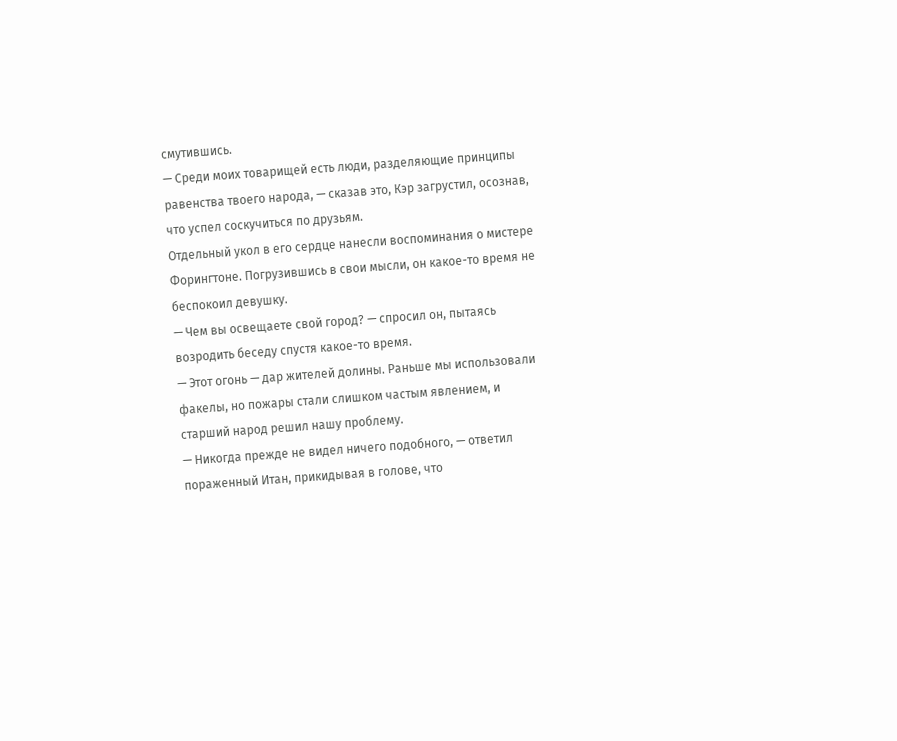смутившись.
— Среди моих товарищей есть люди, разделяющие принципы равенства твоего народа, — сказав это, Кэр загрустил, осознав, что успел соскучиться по друзьям.
Отдельный укол в его сердце нанесли воспоминания о мистере Форингтоне. Погрузившись в свои мысли, он какое-то время не беспокоил девушку.
— Чем вы освещаете свой город? — спросил он, пытаясь возродить беседу спустя какое-то время.
— Этот огонь — дар жителей долины. Раньше мы использовали факелы, но пожары стали слишком частым явлением, и старший народ решил нашу проблему.
— Никогда прежде не видел ничего подобного, — ответил пораженный Итан, прикидывая в голове, что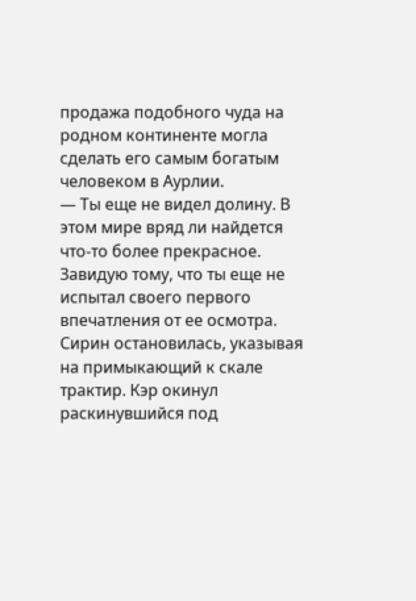продажа подобного чуда на родном континенте могла сделать его самым богатым человеком в Аурлии.
— Ты еще не видел долину. В этом мире вряд ли найдется что-то более прекрасное. Завидую тому, что ты еще не испытал своего первого впечатления от ее осмотра.
Сирин остановилась, указывая на примыкающий к скале трактир. Кэр окинул раскинувшийся под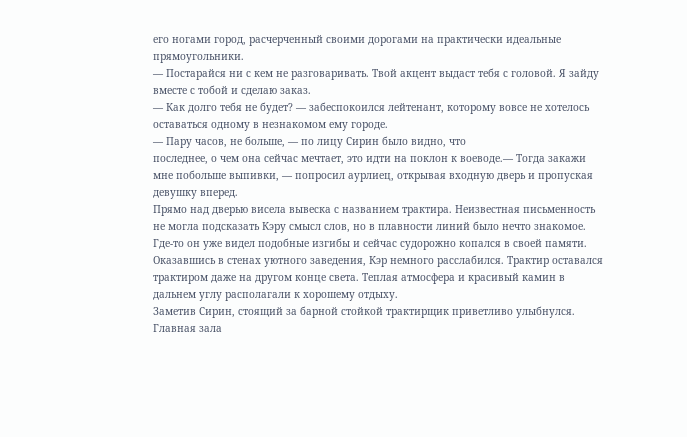его ногами город, расчерченный своими дорогами на практически идеальные прямоугольники.
— Постарайся ни с кем не разговаривать. Твой акцент выдаст тебя с головой. Я зайду вместе с тобой и сделаю заказ.
— Как долго тебя не будет? — забеспокоился лейтенант, которому вовсе не хотелось оставаться одному в незнакомом ему городе.
— Пару часов, не больше, — по лицу Сирин было видно, что
последнее, о чем она сейчас мечтает, это идти на поклон к воеводе.— Тогда закажи мне побольше выпивки, — попросил аурлиец, открывая входную дверь и пропуская девушку вперед.
Прямо над дверью висела вывеска с названием трактира. Неизвестная письменность не могла подсказать Кэру смысл слов, но в плавности линий было нечто знакомое. Где-то он уже видел подобные изгибы и сейчас судорожно копался в своей памяти.
Оказавшись в стенах уютного заведения, Кэр немного расслабился. Трактир оставался трактиром даже на другом конце света. Теплая атмосфера и красивый камин в дальнем углу располагали к хорошему отдыху.
Заметив Сирин, стоящий за барной стойкой трактирщик приветливо улыбнулся. Главная зала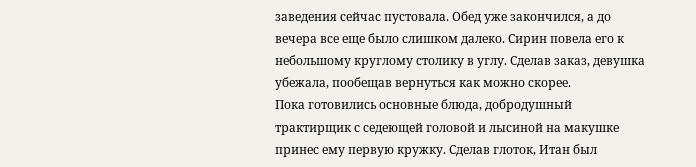заведения сейчас пустовала. Обед уже закончился, а до вечера все еще было слишком далеко. Сирин повела его к небольшому круглому столику в углу. Сделав заказ, девушка убежала, пообещав вернуться как можно скорее.
Пока готовились основные блюда, добродушный трактирщик с седеющей головой и лысиной на макушке принес ему первую кружку. Сделав глоток, Итан был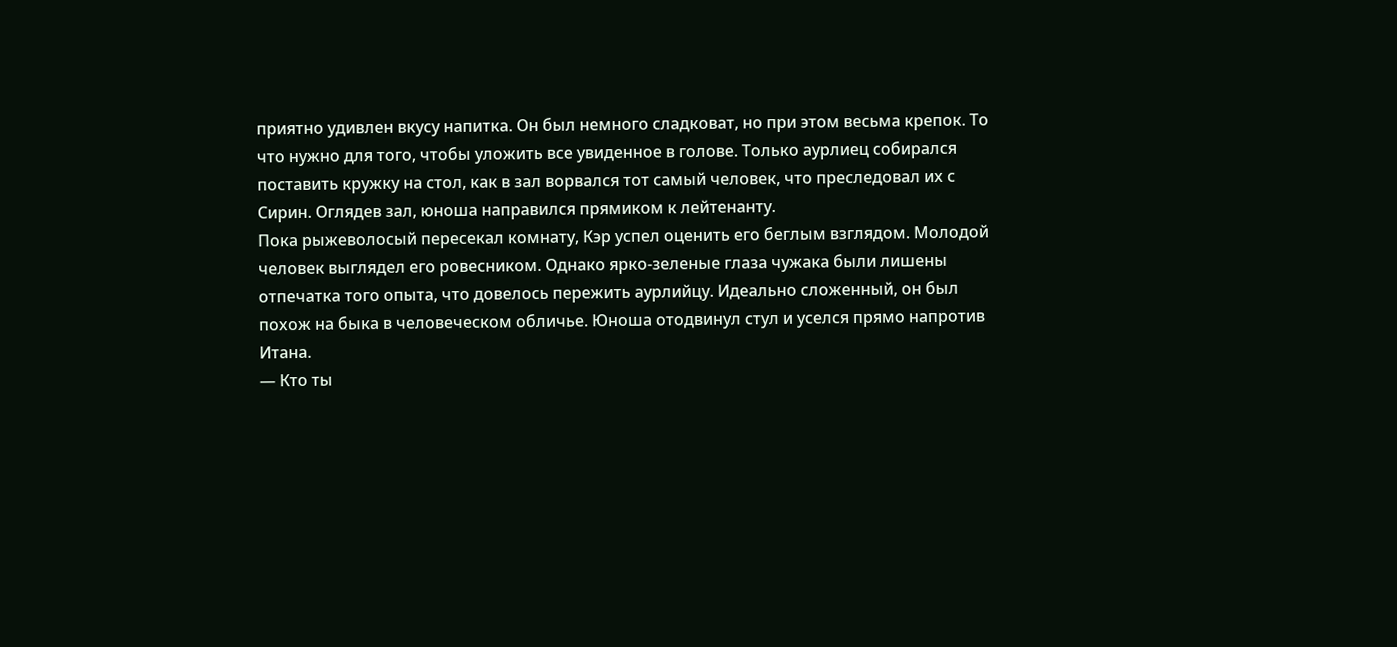приятно удивлен вкусу напитка. Он был немного сладковат, но при этом весьма крепок. То что нужно для того, чтобы уложить все увиденное в голове. Только аурлиец собирался поставить кружку на стол, как в зал ворвался тот самый человек, что преследовал их с Сирин. Оглядев зал, юноша направился прямиком к лейтенанту.
Пока рыжеволосый пересекал комнату, Кэр успел оценить его беглым взглядом. Молодой человек выглядел его ровесником. Однако ярко-зеленые глаза чужака были лишены отпечатка того опыта, что довелось пережить аурлийцу. Идеально сложенный, он был похож на быка в человеческом обличье. Юноша отодвинул стул и уселся прямо напротив Итана.
— Кто ты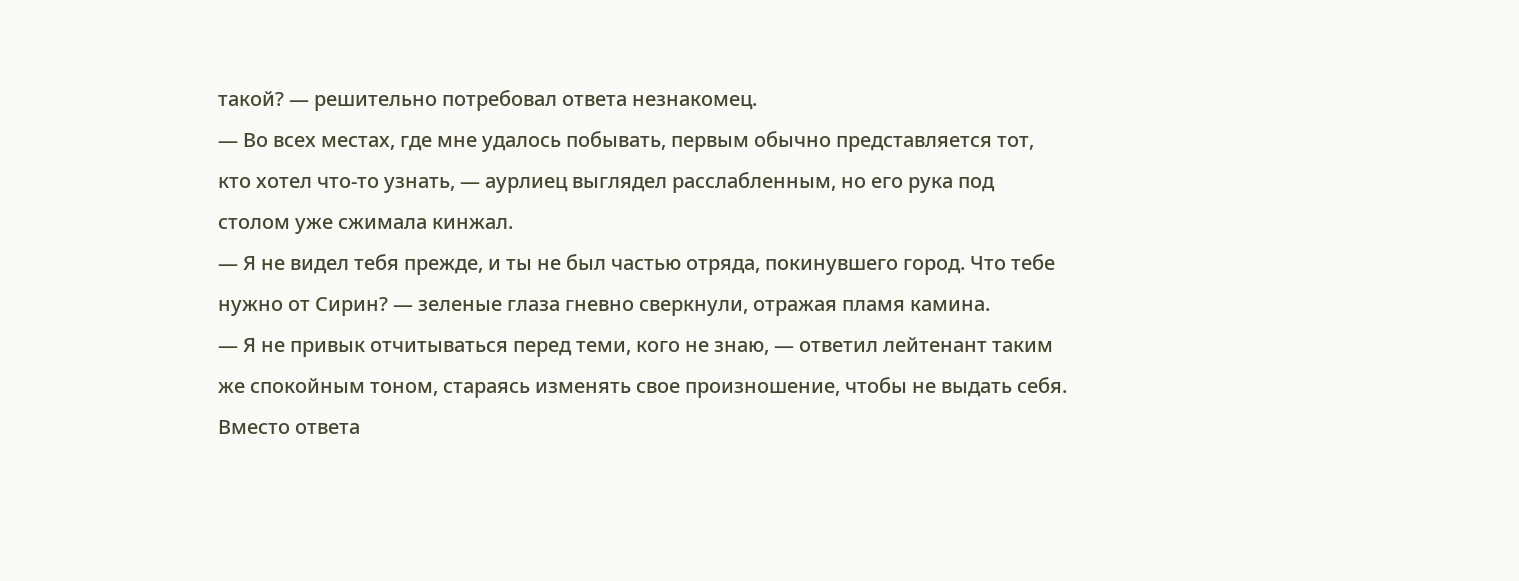такой? — решительно потребовал ответа незнакомец.
— Во всех местах, где мне удалось побывать, первым обычно представляется тот, кто хотел что-то узнать, — аурлиец выглядел расслабленным, но его рука под столом уже сжимала кинжал.
— Я не видел тебя прежде, и ты не был частью отряда, покинувшего город. Что тебе нужно от Сирин? — зеленые глаза гневно сверкнули, отражая пламя камина.
— Я не привык отчитываться перед теми, кого не знаю, — ответил лейтенант таким же спокойным тоном, стараясь изменять свое произношение, чтобы не выдать себя.
Вместо ответа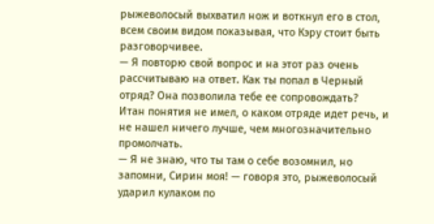рыжеволосый выхватил нож и воткнул его в стол, всем своим видом показывая, что Кэру стоит быть разговорчивее.
— Я повторю свой вопрос и на этот раз очень рассчитываю на ответ. Как ты попал в Черный отряд? Она позволила тебе ее сопровождать?
Итан понятия не имел, о каком отряде идет речь, и не нашел ничего лучше, чем многозначительно промолчать.
— Я не знаю, что ты там о себе возомнил, но запомни, Сирин моя! — говоря это, рыжеволосый ударил кулаком по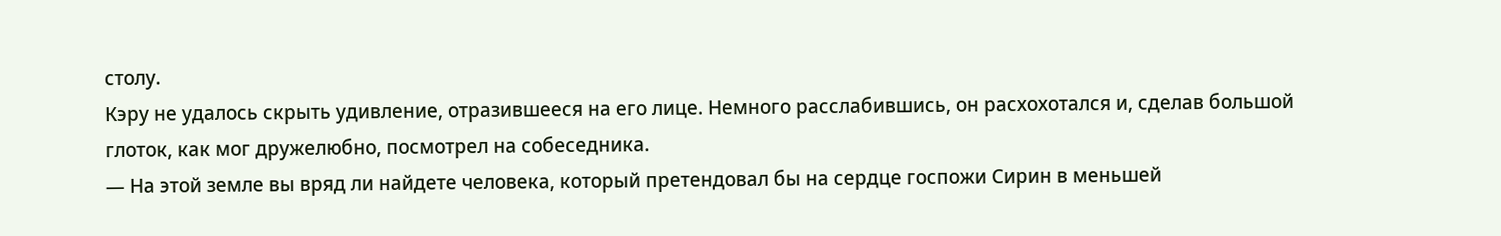столу.
Кэру не удалось скрыть удивление, отразившееся на его лице. Немного расслабившись, он расхохотался и, сделав большой глоток, как мог дружелюбно, посмотрел на собеседника.
— На этой земле вы вряд ли найдете человека, который претендовал бы на сердце госпожи Сирин в меньшей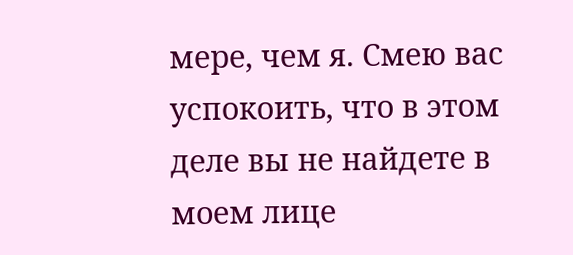мере, чем я. Смею вас успокоить, что в этом деле вы не найдете в моем лице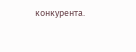конкурента.